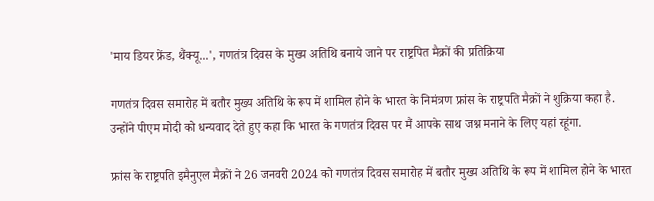'माय डियर फ्रेंड, थैंक्यू...', गणतंत्र दिवस के मुख्य अतिथि बनाये जाने पर राष्ट्रपित मैक्रों की प्रतिक्रिया

गणतंत्र दिवस समारोह में बतौर मुख्य अतिथि के रूप में शामिल होने के भारत के निमंत्रण फ्रांस के राष्ट्रपति मैक्रों ने शुक्रिया कहा है. उन्होंने पीएम मोदी को धन्यवाद देते हुए कहा कि भारत के गणतंत्र दिवस पर मैं आपके साथ जश्न मनाने के लिए यहां रहूंगा.

फ्रांस के राष्ट्रपति इमैनुएल मैक्रों ने 26 जनवरी 2024 को गणतंत्र दिवस समारोह में बतौर मुख्य अतिथि के रूप में शामिल होने के भारत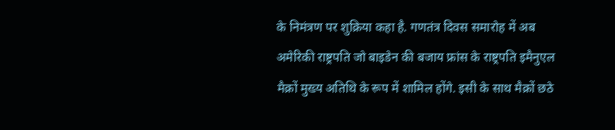के निमंत्रण पर शुक्रिया कहा है. गणतंत्र दिवस समारोह में अब अमेरिकी राष्ट्रपति जो बाइडेन की बजाय फ्रांस के राष्ट्रपति इमैनुएल मैक्रों मुख्य अतिथि के रूप में शामिल होंगे. इसी के साथ मैक्रों छठे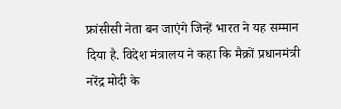फ्रांसीसी नेता बन जाएंगे जिन्हें भारत ने यह सम्मान दिया है. विदेश मंत्रालय ने कहा कि मैक्रों प्रधानमंत्री नरेंद्र मोदी के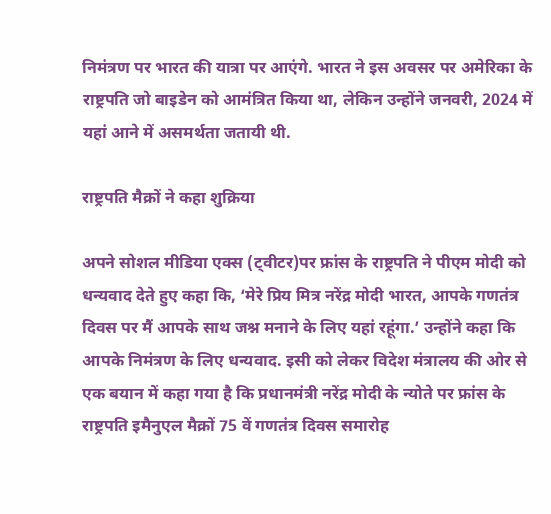निमंत्रण पर भारत की यात्रा पर आएंगे. भारत ने इस अवसर पर अमेरिका के राष्ट्रपति जो बाइडेन को आमंत्रित किया था, लेकिन उन्होंने जनवरी, 2024 में यहां आने में असमर्थता जतायी थी.

राष्ट्रपति मैक्रों ने कहा शुक्रिया

अपने सोशल मीडिया एक्स (ट्वीटर)पर फ्रांस के राष्ट्रपति ने पीएम मोदी को धन्यवाद देते हुए कहा कि, ‘मेरे प्रिय मित्र नरेंद्र मोदी भारत, आपके गणतंत्र दिवस पर मैं आपके साथ जश्न मनाने के लिए यहां रहूंगा.’ उन्होंने कहा कि आपके निमंत्रण के लिए धन्यवाद. इसी को लेकर विदेश मंत्रालय की ओर से एक बयान में कहा गया है कि प्रधानमंत्री नरेंद्र मोदी के न्योते पर फ्रांस के राष्ट्रपति इमैनुएल मैक्रों 75 वें गणतंत्र दिवस समारोह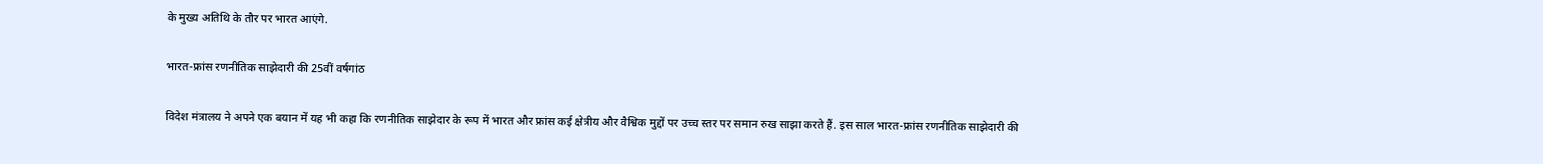के मुख्य अतिथि के तौर पर भारत आएंगे.

भारत-फ्रांस रणनीतिक साझेदारी की 25वीं वर्षगांठ

विदेश मंत्रालय ने अपने एक बयान में यह भी कहा कि रणनीतिक साझेदार के रूप में भारत और फ्रांस कई क्षेत्रीय और वैश्विक मुद्दों पर उच्च स्तर पर समान रुख साझा करते हैं. इस साल भारत-फ्रांस रणनीतिक साझेदारी की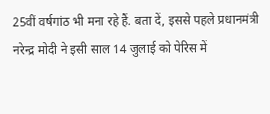25वीं वर्षगांठ भी मना रहे हैं. बता दें, इससे पहले प्रधानमंत्री नरेन्द्र मोदी ने इसी साल 14 जुलाई को पेरिस में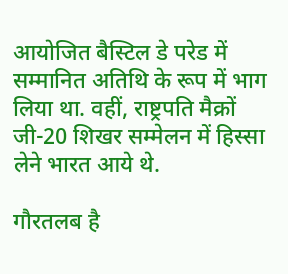आयोजित बैस्टिल डे परेड में सम्मानित अतिथि के रूप में भाग लिया था. वहीं, राष्ट्रपति मैक्रों जी-20 शिखर सम्मेलन में हिस्सा लेने भारत आये थे.

गौरतलब है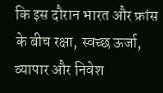कि इस दौरान भारत और फ्रांस के बीच रक्षा, स्वच्छ ऊर्जा, व्यापार और निवेश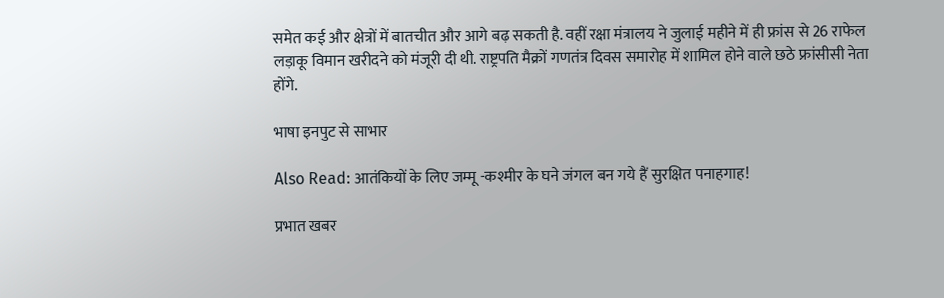समेत कई और क्षेत्रों में बातचीत और आगे बढ़ सकती है. वहीं रक्षा मंत्रालय ने जुलाई महीने में ही फ्रांस से 26 राफेल लड़ाकू विमान खरीदने को मंजूरी दी थी. राष्ट्रपति मैक्रों गणतंत्र दिवस समारोह में शामिल होने वाले छठे फ्रांसीसी नेता होंगे.

भाषा इनपुट से साभार

Also Read: आतंकियों के लिए जम्मू -कश्मीर के घने जंगल बन गये हैं सुरक्षित पनाहगाह!

प्रभात खबर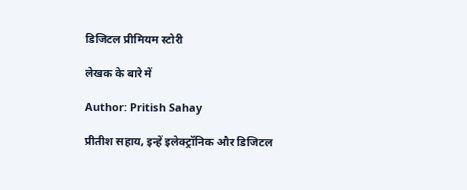डिजिटल प्रीमियम स्टोरी

लेखक के बारे में

Author: Pritish Sahay

प्रीतीश सहाय, इन्हें इलेक्ट्रॉनिक और डिजिटल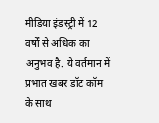मीडिया इंडस्ट्री में 12 वर्षों से अधिक का अनुभव है. ये वर्तमान में प्रभात खबर डॉट कॉम के साथ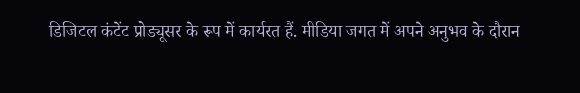डिजिटल कंटेंट प्रोड्यूसर के रूप में कार्यरत हैं. मीडिया जगत में अपने अनुभव के दौरान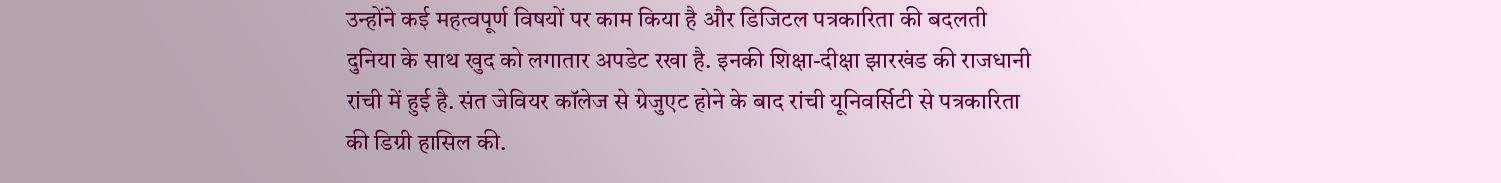उन्होंने कई महत्वपूर्ण विषयों पर काम किया है और डिजिटल पत्रकारिता की बदलती दुनिया के साथ खुद को लगातार अपडेट रखा है. इनकी शिक्षा-दीक्षा झारखंड की राजधानी रांची में हुई है. संत जेवियर कॉलेज से ग्रेजुएट होने के बाद रांची यूनिवर्सिटी से पत्रकारिता की डिग्री हासिल की.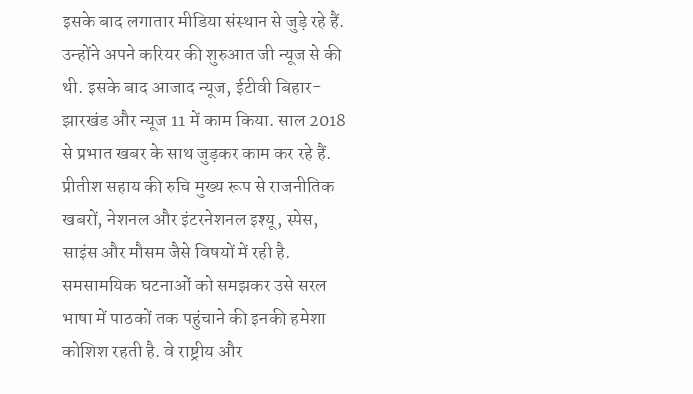इसके बाद लगातार मीडिया संस्थान से जुड़े रहे हैं. उन्होंने अपने करियर की शुरुआत जी न्यूज से की थी. इसके बाद आजाद न्यूज, ईटीवी बिहार-झारखंड और न्यूज 11 में काम किया. साल 2018 से प्रभात खबर के साथ जुड़कर काम कर रहे हैं. प्रीतीश सहाय की रुचि मुख्य रूप से राजनीतिक खबरों, नेशनल और इंटरनेशनल इश्यू, स्पेस, साइंस और मौसम जैसे विषयों में रही है. समसामयिक घटनाओं को समझकर उसे सरल भाषा में पाठकों तक पहुंचाने की इनकी हमेशा कोशिश रहती है. वे राष्ट्रीय और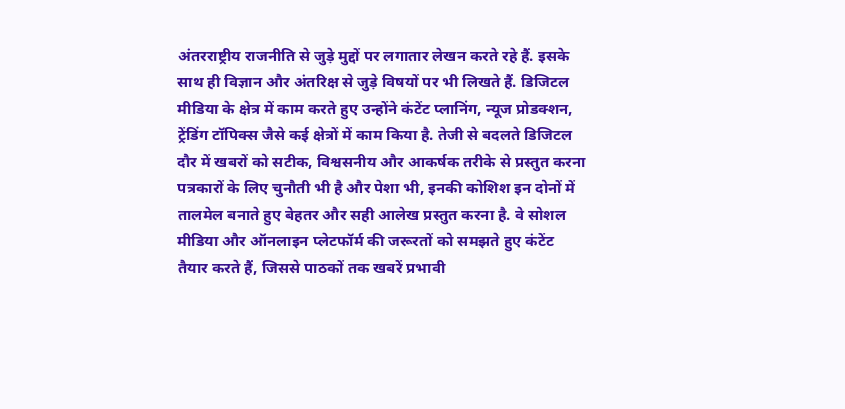अंतरराष्ट्रीय राजनीति से जुड़े मुद्दों पर लगातार लेखन करते रहे हैं. इसके साथ ही विज्ञान और अंतरिक्ष से जुड़े विषयों पर भी लिखते हैं. डिजिटल मीडिया के क्षेत्र में काम करते हुए उन्होंने कंटेंट प्लानिंग, न्यूज प्रोडक्शन, ट्रेंडिंग टॉपिक्स जैसे कई क्षेत्रों में काम किया है. तेजी से बदलते डिजिटल दौर में खबरों को सटीक, विश्वसनीय और आकर्षक तरीके से प्रस्तुत करना पत्रकारों के लिए चुनौती भी है और पेशा भी, इनकी कोशिश इन दोनों में तालमेल बनाते हुए बेहतर और सही आलेख प्रस्तुत करना है. वे सोशल मीडिया और ऑनलाइन प्लेटफॉर्म की जरूरतों को समझते हुए कंटेंट तैयार करते हैं, जिससे पाठकों तक खबरें प्रभावी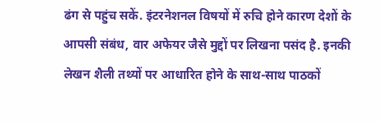ढंग से पहुंच सकें. इंटरनेशनल विषयों में रुचि होने कारण देशों के आपसी संबंध, वार अफेयर जैसे मुद्दों पर लिखना पसंद है. इनकी लेखन शैली तथ्यों पर आधारित होने के साथ-साथ पाठकों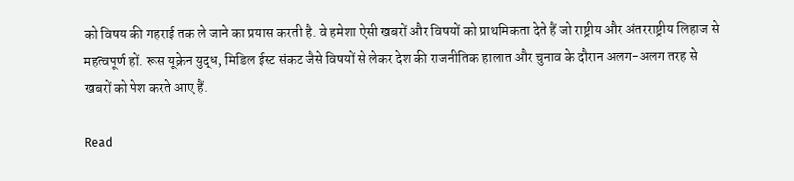को विषय की गहराई तक ले जाने का प्रयास करती है. वे हमेशा ऐसी खबरों और विषयों को प्राथमिकता देते हैं जो राष्ट्रीय और अंतरराष्ट्रीय लिहाज से महत्वपूर्ण हों. रूस यूक्रेन युद्ध, मिडिल ईस्ट संकट जैसे विषयों से लेकर देश की राजनीतिक हालात और चुनाव के दौरान अलग-अलग तरह से खबरों को पेश करते आए हैं.

Read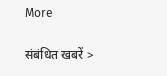More

संबंधित खबरें >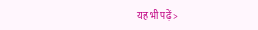यह भी पढ़ें >